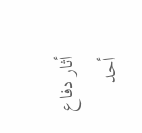أثار دفاع أحد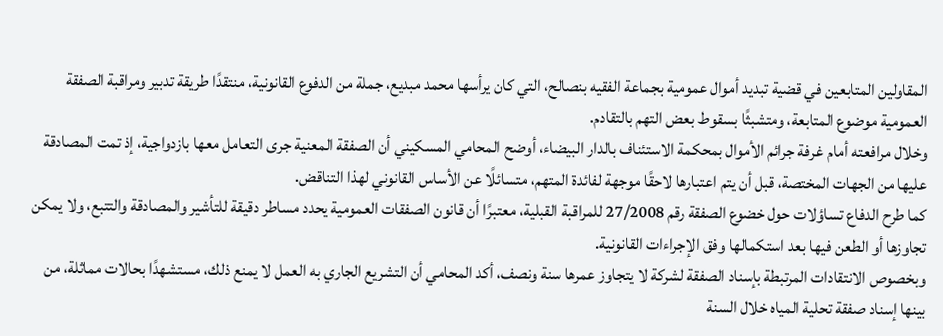المقاولين المتابعين في قضية تبديد أموال عمومية بجماعة الفقيه بنصالح، التي كان يرأسها محمد مبديع، جملة من الدفوع القانونية، منتقدًا طريقة تدبير ومراقبة الصفقة العمومية موضوع المتابعة، ومتشبثًا بسقوط بعض التهم بالتقادم.
وخلال مرافعته أمام غرفة جرائم الأموال بمحكمة الاستئناف بالدار البيضاء، أوضح المحامي المسكيني أن الصفقة المعنية جرى التعامل معها بازدواجية، إذ تمت المصادقة عليها من الجهات المختصة، قبل أن يتم اعتبارها لاحقًا موجهة لفائدة المتهم، متسائلًا عن الأساس القانوني لهذا التناقض.
كما طرح الدفاع تساؤلات حول خضوع الصفقة رقم 27/2008 للمراقبة القبلية، معتبرًا أن قانون الصفقات العمومية يحدد مساطر دقيقة للتأشير والمصادقة والتتبع، ولا يمكن تجاوزها أو الطعن فيها بعد استكمالها وفق الإجراءات القانونية.
وبخصوص الانتقادات المرتبطة بإسناد الصفقة لشركة لا يتجاوز عمرها سنة ونصف، أكد المحامي أن التشريع الجاري به العمل لا يمنع ذلك، مستشهدًا بحالات مماثلة، من بينها إسناد صفقة تحلية المياه خلال السنة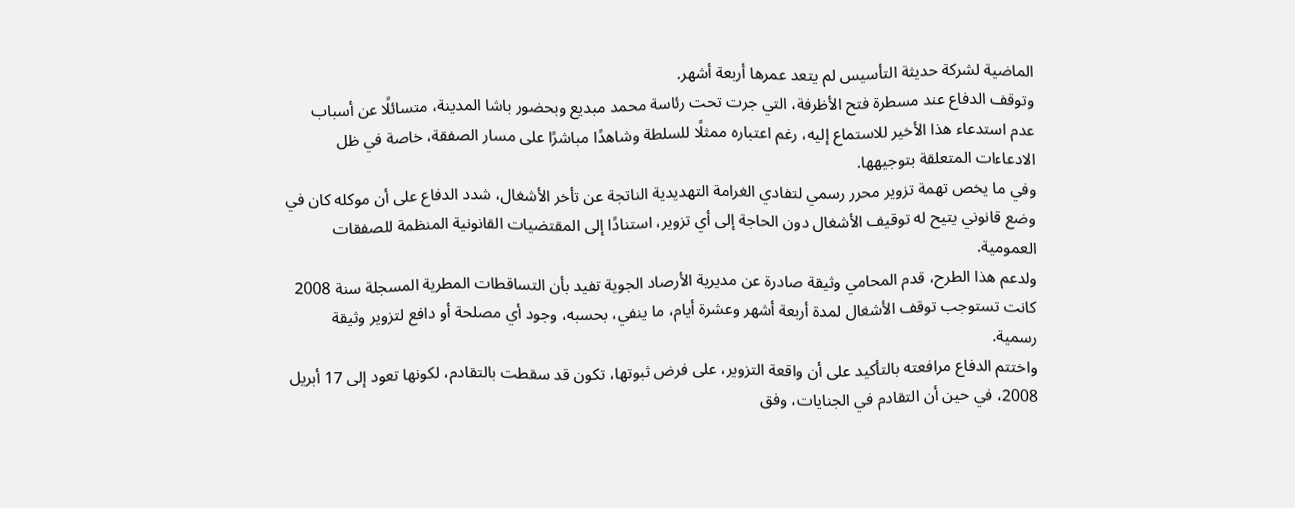الماضية لشركة حديثة التأسيس لم يتعد عمرها أربعة أشهر.
وتوقف الدفاع عند مسطرة فتح الأظرفة، التي جرت تحت رئاسة محمد مبديع وبحضور باشا المدينة، متسائلًا عن أسباب عدم استدعاء هذا الأخير للاستماع إليه، رغم اعتباره ممثلًا للسلطة وشاهدًا مباشرًا على مسار الصفقة، خاصة في ظل الادعاءات المتعلقة بتوجيهها.
وفي ما يخص تهمة تزوير محرر رسمي لتفادي الغرامة التهديدية الناتجة عن تأخر الأشغال، شدد الدفاع على أن موكله كان في وضع قانوني يتيح له توقيف الأشغال دون الحاجة إلى أي تزوير، استنادًا إلى المقتضيات القانونية المنظمة للصفقات العمومية.
ولدعم هذا الطرح، قدم المحامي وثيقة صادرة عن مديرية الأرصاد الجوية تفيد بأن التساقطات المطرية المسجلة سنة 2008 كانت تستوجب توقف الأشغال لمدة أربعة أشهر وعشرة أيام، ما ينفي، بحسبه، وجود أي مصلحة أو دافع لتزوير وثيقة رسمية.
واختتم الدفاع مرافعته بالتأكيد على أن واقعة التزوير، على فرض ثبوتها، تكون قد سقطت بالتقادم، لكونها تعود إلى 17 أبريل 2008، في حين أن التقادم في الجنايات، وفق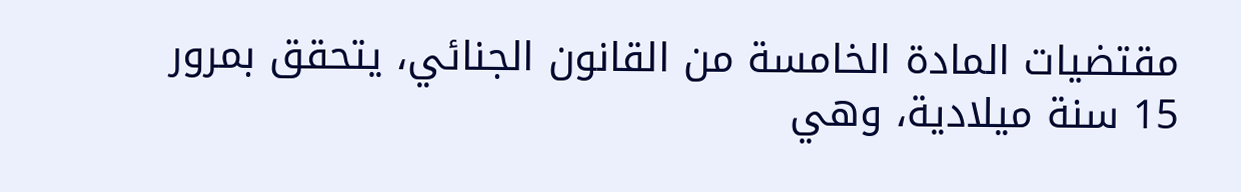مقتضيات المادة الخامسة من القانون الجنائي، يتحقق بمرور 15 سنة ميلادية، وهي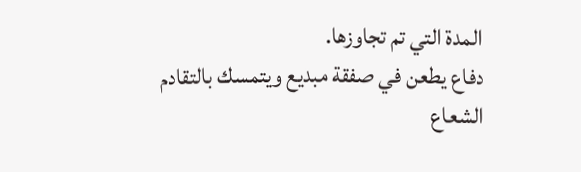المدة التي تم تجاوزها.
دفاع يطعن في صفقة مبديع ويتمسك بالتقادم
الشعاع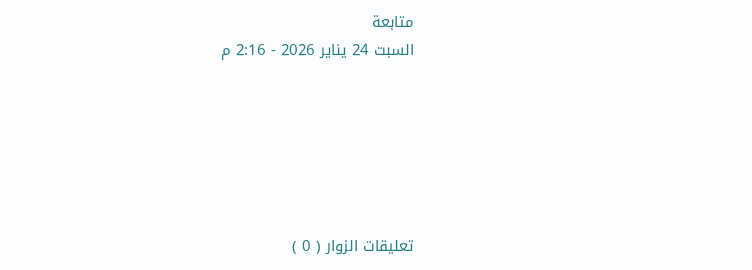متابعة
السبت 24 يناير 2026 - 2:16 م






تعليقات الزوار ( 0 )